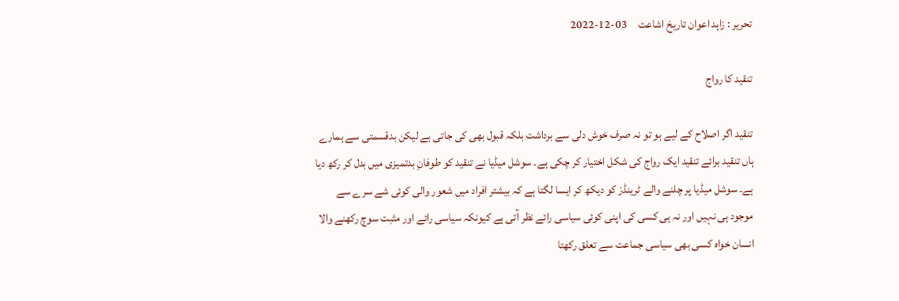تحریر : زاہد اعوان تاریخ اشاعت     03-12-2022

تنقید کا رواج

تنقید اگر اصلاح کے لیے ہو تو نہ صرف خوش دلی سے برداشت بلکہ قبول بھی کی جاتی ہے لیکن بدقسمتی سے ہمارے ہاں تنقید برائے تنقید ایک رواج کی شکل اختیار کر چکی ہے۔ سوشل میڈیا نے تنقید کو طوفانِ بدتمیزی میں بدل کر رکھ دیا ہے۔ سوشل میڈیا پر چلنے والے ٹرینڈز کو دیکھ کر ایسا لگتا ہے کہ بیشتر افراد میں شعور والی کوئی شے سرے سے موجود ہی نہیں اور نہ ہی کسی کی اپنی کوئی سیاسی رائے نظر آتی ہے کیونکہ سیاسی رائے اور مثبت سوچ رکھنے والا انسان خواہ کسی بھی سیاسی جماعت سے تعلق رکھتا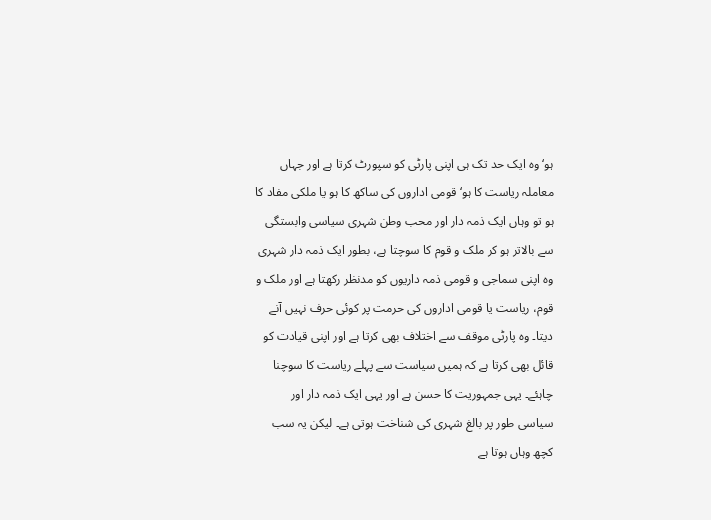ہو‘ وہ ایک حد تک ہی اپنی پارٹی کو سپورٹ کرتا ہے اور جہاں معاملہ ریاست کا ہو‘ قومی اداروں کی ساکھ کا ہو یا ملکی مفاد کا ہو تو وہاں ایک ذمہ دار اور محب وطن شہری سیاسی وابستگی سے بالاتر ہو کر ملک و قوم کا سوچتا ہے، بطور ایک ذمہ دار شہری وہ اپنی سماجی و قومی ذمہ داریوں کو مدنظر رکھتا ہے اور ملک و قوم، ریاست یا قومی اداروں کی حرمت پر کوئی حرف نہیں آنے دیتا۔ وہ پارٹی موقف سے اختلاف بھی کرتا ہے اور اپنی قیادت کو قائل بھی کرتا ہے کہ ہمیں سیاست سے پہلے ریاست کا سوچنا چاہئے۔ یہی جمہوریت کا حسن ہے اور یہی ایک ذمہ دار اور سیاسی طور پر بالغ شہری کی شناخت ہوتی ہے۔ لیکن یہ سب کچھ وہاں ہوتا ہے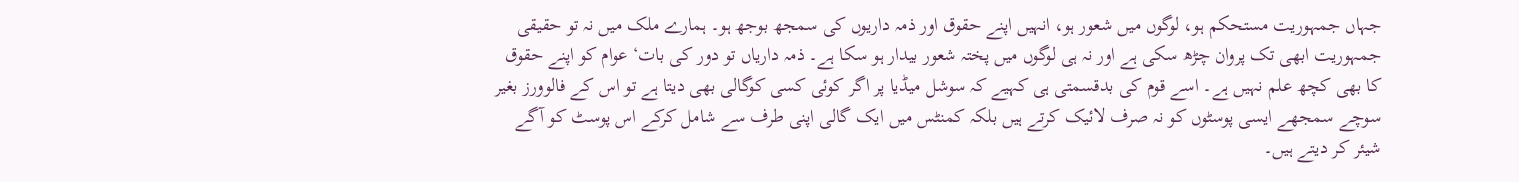جہاں جمہوریت مستحکم ہو، لوگوں میں شعور ہو، انہیں اپنے حقوق اور ذمہ داریوں کی سمجھ بوجھ ہو۔ ہمارے ملک میں نہ تو حقیقی جمہوریت ابھی تک پروان چڑھ سکی ہے اور نہ ہی لوگوں میں پختہ شعور بیدار ہو سکا ہے۔ ذمہ داریاں تو دور کی بات‘ عوام کو اپنے حقوق کا بھی کچھ علم نہیں ہے۔ اسے قوم کی بدقسمتی ہی کہیے کہ سوشل میڈیا پر اگر کوئی کسی کوگالی بھی دیتا ہے تو اس کے فالوورز بغیر سوچے سمجھے ایسی پوسٹوں کو نہ صرف لائیک کرتے ہیں بلکہ کمنٹس میں ایک گالی اپنی طرف سے شامل کرکے اس پوسٹ کو آگے شیئر کر دیتے ہیں۔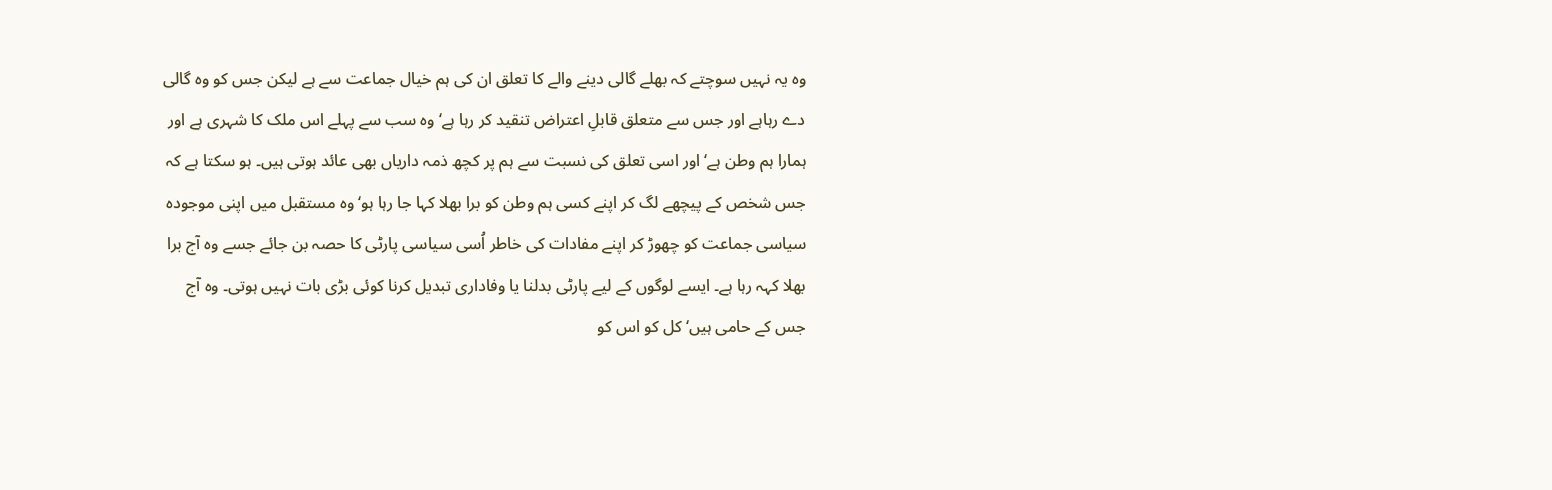وہ یہ نہیں سوچتے کہ بھلے گالی دینے والے کا تعلق ان کی ہم خیال جماعت سے ہے لیکن جس کو وہ گالی دے رہاہے اور جس سے متعلق قابلِ اعتراض تنقید کر رہا ہے‘ وہ سب سے پہلے اس ملک کا شہری ہے اور ہمارا ہم وطن ہے‘ اور اسی تعلق کی نسبت سے ہم پر کچھ ذمہ داریاں بھی عائد ہوتی ہیں۔ ہو سکتا ہے کہ جس شخص کے پیچھے لگ کر اپنے کسی ہم وطن کو برا بھلا کہا جا رہا ہو‘ وہ مستقبل میں اپنی موجودہ سیاسی جماعت کو چھوڑ کر اپنے مفادات کی خاطر اُسی سیاسی پارٹی کا حصہ بن جائے جسے وہ آج برا بھلا کہہ رہا ہے۔ ایسے لوگوں کے لیے پارٹی بدلنا یا وفاداری تبدیل کرنا کوئی بڑی بات نہیں ہوتی۔ وہ آج جس کے حامی ہیں‘ کل کو اس کو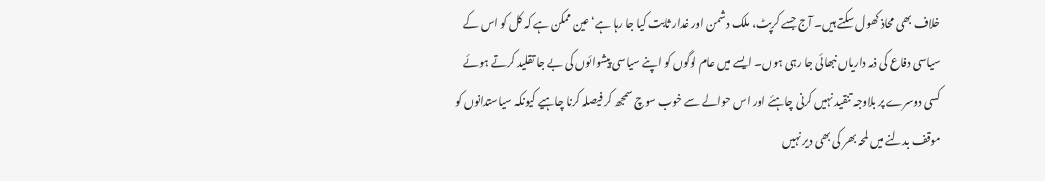خلاف بھی محاذ کھول سکتے ہیں۔ آج جسے کرپٹ، ملک دشمن اور غدار ثابت کیا جا رہا ہے‘ عین ممکن ہے کہ کل کو اس کے سیاسی دفاع کی ذمہ داریاں نبھائی جا رہی ہوں۔ ایسے میں عام لوگوں کو اپنے سیاسی پیشوائوں کی بے جا تقلید کرتے ہوئے کسی دوسرے پر بلاوجہ تنقید نہیں کرنی چاہئے اور اس حوالے سے خوب سوچ سمجھ کر فیصلہ کرنا چاہیے کیونکہ سیاستدانوں کو موقف بدلنے میں لمحہ بھر کی بھی دیر نہیں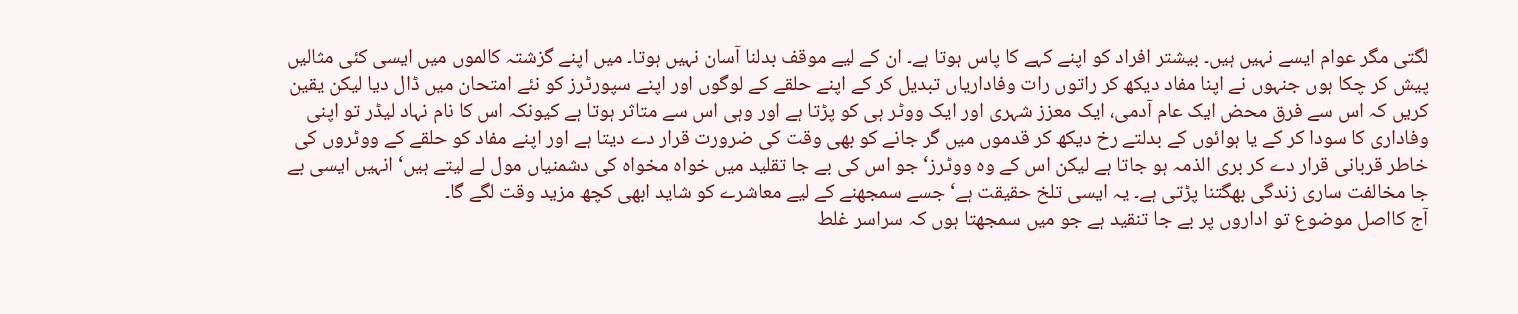لگتی مگر عوام ایسے نہیں ہیں۔ بیشتر افراد کو اپنے کہے کا پاس ہوتا ہے۔ ان کے لیے موقف بدلنا آسان نہیں ہوتا۔ میں اپنے گزشتہ کالموں میں ایسی کئی مثالیں پیش کر چکا ہوں جنہوں نے اپنا مفاد دیکھ کر راتوں رات وفاداریاں تبدیل کر کے اپنے حلقے کے لوگوں اور اپنے سپورٹرز کو نئے امتحان میں ڈال دیا لیکن یقین کریں کہ اس سے فرق محض ایک عام آدمی، ایک معزز شہری اور ایک ووٹر ہی کو پڑتا ہے اور وہی اس سے متاثر ہوتا ہے کیونکہ اس کا نام نہاد لیڈر تو اپنی وفاداری کا سودا کر کے یا ہوائوں کے بدلتے رخ دیکھ کر قدموں میں گر جانے کو بھی وقت کی ضرورت قرار دے دیتا ہے اور اپنے مفاد کو حلقے کے ووٹروں کی خاطر قربانی قرار دے کر بری الذمہ ہو جاتا ہے لیکن اس کے وہ ووٹرز‘ جو اس کی بے جا تقلید میں خواہ مخواہ کی دشمنیاں مول لے لیتے ہیں‘ انہیں ایسی بے جا مخالفت ساری زندگی بھگتنا پڑتی ہے۔ یہ ایسی تلخ حقیقت ہے‘ جسے سمجھنے کے لیے معاشرے کو شاید ابھی کچھ مزید وقت لگے گا۔
آج کااصل موضوع تو اداروں پر بے جا تنقید ہے جو میں سمجھتا ہوں کہ سراسر غلط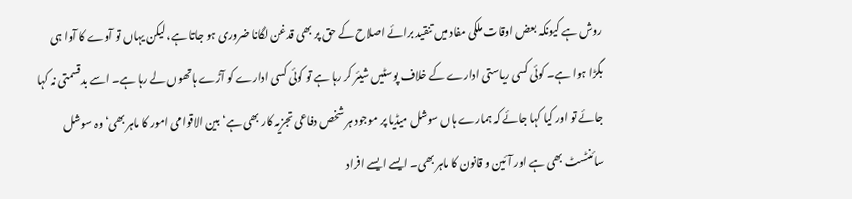روش ہے کیونکہ بعض اوقات ملکی مفاد میں تنقید برائے اصلاح کے حق پر بھی قدغن لگانا ضروری ہو جاتا ہے، لیکن یہاں تو آوے کا آوا ہی بگڑا ہوا ہے۔ کوئی کسی ریاستی ادارے کے خلاف پوسٹیں شیئر کر رہا ہے تو کوئی کسی ادارے کو آڑے ہاتھوں لے رہا ہے۔ اسے بدقسمتی نہ کہا جائے تو اور کیا کہا جائے کہ ہمارے ہاں سوشل میڈیا پر موجود ہر شخص دفاعی تجزیہ کار بھی ہے‘ بین الاقوامی امور کا ماہر بھی‘ وہ سوشل سائنٹسٹ بھی ہے اور آئین و قانون کا ماہر بھی۔ ایسے ایسے افراد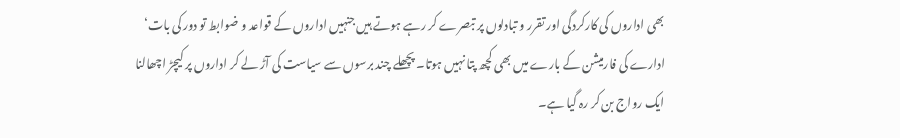بھی اداروں کی کارکردگی اور تقرر و تبادلوں پر تبصرے کر رہے ہوتے ہیں جنہیں اداروں کے قواعد و ضوابط تو دور کی بات‘ ادارے کی فارمیشن کے بارے میں بھی کچھ پتا نہیں ہوتا۔ پچھلے چند برسوں سے سیاست کی آڑ لے کر اداروں پر کیچڑ اچھالنا ایک رواج بن کر رہ گیا ہے۔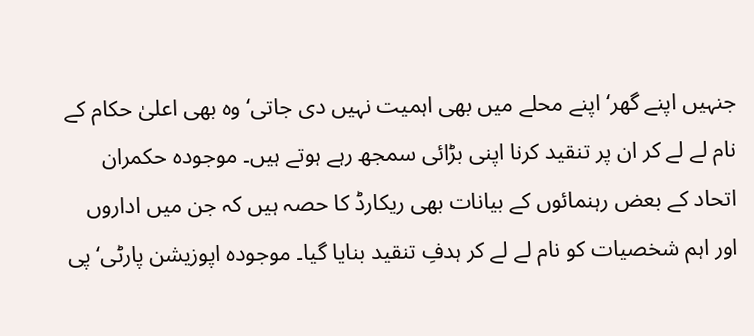جنہیں اپنے گھر‘ اپنے محلے میں بھی اہمیت نہیں دی جاتی‘ وہ بھی اعلیٰ حکام کے نام لے لے کر ان پر تنقید کرنا اپنی بڑائی سمجھ رہے ہوتے ہیں۔ موجودہ حکمران اتحاد کے بعض رہنمائوں کے بیانات بھی ریکارڈ کا حصہ ہیں کہ جن میں اداروں اور اہم شخصیات کو نام لے لے کر ہدفِ تنقید بنایا گیا۔ موجودہ اپوزیشن پارٹی‘ پی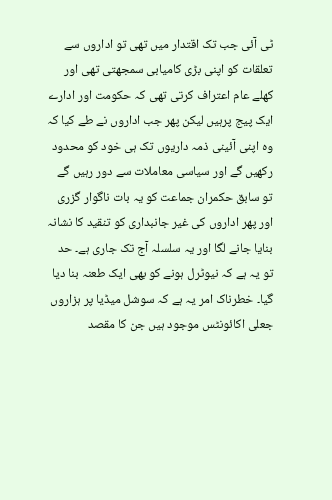ٹی آئی جب تک اقتدار میں تھی تو اداروں سے تعلقات کو اپنی بڑی کامیابی سمجھتی تھی اور کھلے عام اعتراف کرتی تھی کہ حکومت اور ادارے ایک پیج پرہیں لیکن پھر جب اداروں نے طے کیا کہ وہ اپنی آئینی ذمہ داریوں تک ہی خود کو محدود رکھیں گے اور سیاسی معاملات سے دور رہیں گے تو سابق حکمران جماعت کو یہ بات ناگوار گزری اور پھر اداروں کی غیر جانبداری کو تنقید کا نشانہ بنایا جانے لگا اور یہ سلسلہ آج تک جاری ہے۔ حد تو یہ ہے کہ نیوٹرل ہونے کو بھی ایک طعنہ بنا دیا گیا۔ خطرناک امر یہ ہے کہ سوشل میڈیا پر ہزاروں جعلی اکائونٹس موجود ہیں جن کا مقصد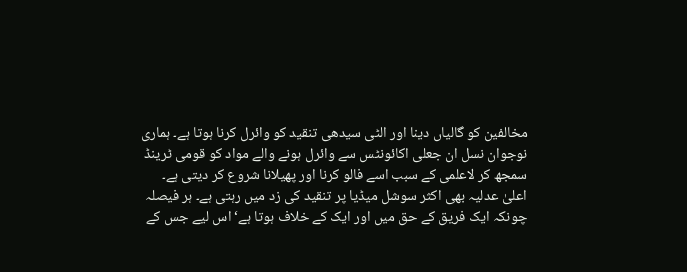مخالفین کو گالیاں دینا اور الٹی سیدھی تنقید کو وائرل کرنا ہوتا ہے۔ ہماری نوجوان نسل ان جعلی اکائونٹس سے وائرل ہونے والے مواد کو قومی ٹرینڈ سمجھ کر لاعلمی کے سبب اسے فالو کرنا اور پھیلانا شروع کر دیتی ہے۔
اعلیٰ عدلیہ بھی اکثر سوشل میڈیا پر تنقید کی زد میں رہتی ہے۔ ہر فیصلہ چونکہ ایک فریق کے حق میں اور ایک کے خلاف ہوتا ہے‘ اس لیے جس کے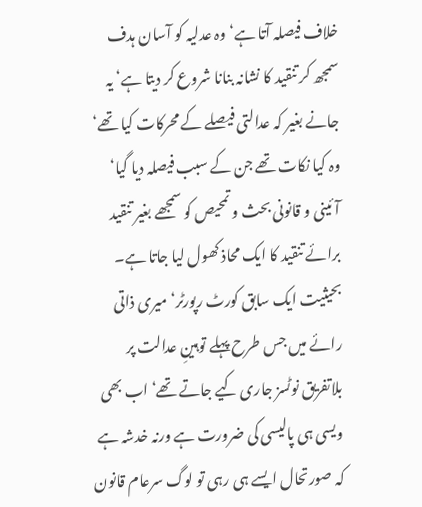خلاف فیصلہ آتا ہے‘ وہ عدلیہ کو آسان ہدف سمجھ کر تنقید کا نشانہ بنانا شروع کر دیتا ہے‘ یہ جانے بغیر کہ عدالتی فیصلے کے محرکات کیا تھے‘ وہ کیا نکات تھے جن کے سبب فیصلہ دیا گیا‘ آئینی و قانونی بحث و تمحیص کو سمجھے بغیر تنقید برائے تنقید کا ایک محاذ کھول لیا جاتا ہے۔ بحیثیت ایک سابق کورٹ رپورٹر‘ میری ذاتی رائے میں جس طرح پہلے توہینِ عدالت پر بلاتفریق نوٹسز جاری کیے جاتے تھے‘ اب بھی ویسی ہی پالیسی کی ضرورت ہے ورنہ خدشہ ہے کہ صورتحال ایسے ہی رہی تو لوگ سرعام قانون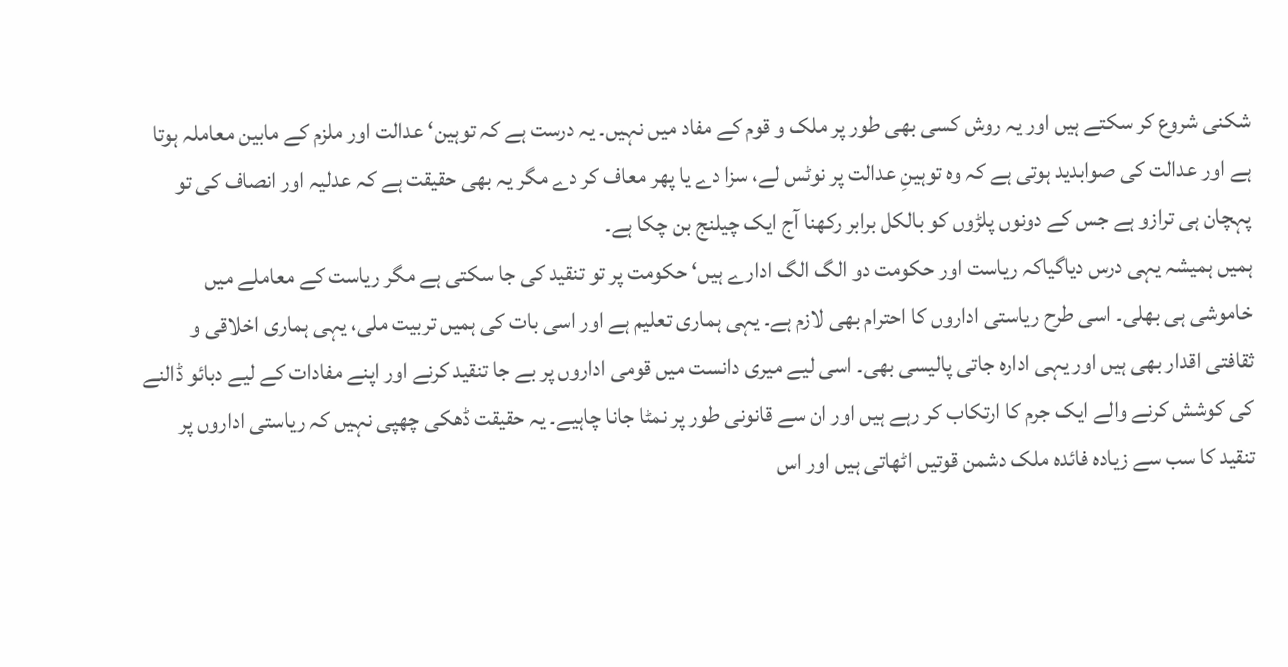شکنی شروع کر سکتے ہیں اور یہ روش کسی بھی طور پر ملک و قوم کے مفاد میں نہیں۔ یہ درست ہے کہ توہین‘ عدالت اور ملزم کے مابین معاملہ ہوتا ہے اور عدالت کی صوابدید ہوتی ہے کہ وہ توہینِ عدالت پر نوٹس لے، سزا دے یا پھر معاف کر دے مگر یہ بھی حقیقت ہے کہ عدلیہ اور انصاف کی تو پہچان ہی ترازو ہے جس کے دونوں پلڑوں کو بالکل برابر رکھنا آج ایک چیلنج بن چکا ہے۔
ہمیں ہمیشہ یہی درس دیاگیاکہ ریاست اور حکومت دو الگ الگ ادارے ہیں‘ حکومت پر تو تنقید کی جا سکتی ہے مگر ریاست کے معاملے میں خاموشی ہی بھلی۔ اسی طرح ریاستی اداروں کا احترام بھی لازم ہے۔ یہی ہماری تعلیم ہے اور اسی بات کی ہمیں تربیت ملی، یہی ہماری اخلاقی و ثقافتی اقدار بھی ہیں اور یہی ادارہ جاتی پالیسی بھی۔ اسی لیے میری دانست میں قومی اداروں پر بے جا تنقید کرنے اور اپنے مفادات کے لیے دبائو ڈالنے کی کوشش کرنے والے ایک جرم کا ارتکاب کر رہے ہیں اور ان سے قانونی طور پر نمٹا جانا چاہیے۔ یہ حقیقت ڈھکی چھپی نہیں کہ ریاستی اداروں پر تنقید کا سب سے زیادہ فائدہ ملک دشمن قوتیں اٹھاتی ہیں اور اس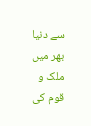سے دنیا بھر میں ملک و قوم کی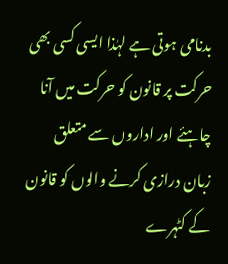بدنامی ہوتی ہے لہٰذا ایسی کسی بھی حرکت پر قانون کو حرکت میں آنا چاہئے اور اداروں سے متعلق زبان درازی کرنے والوں کو قانون کے کٹہرے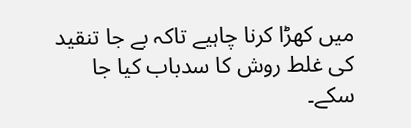میں کھڑا کرنا چاہیے تاکہ بے جا تنقید کی غلط روش کا سدباب کیا جا سکے۔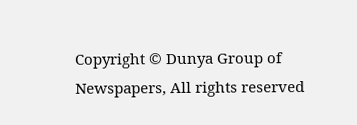Copyright © Dunya Group of Newspapers, All rights reserved